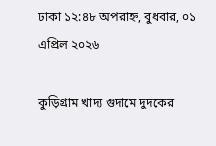ঢাকা ১২:৪৮ অপরাহ্ন, বুধবার, ০১ এপ্রিল ২০২৬

কুড়িগ্রাম খাদ্য গুদামে দুদকের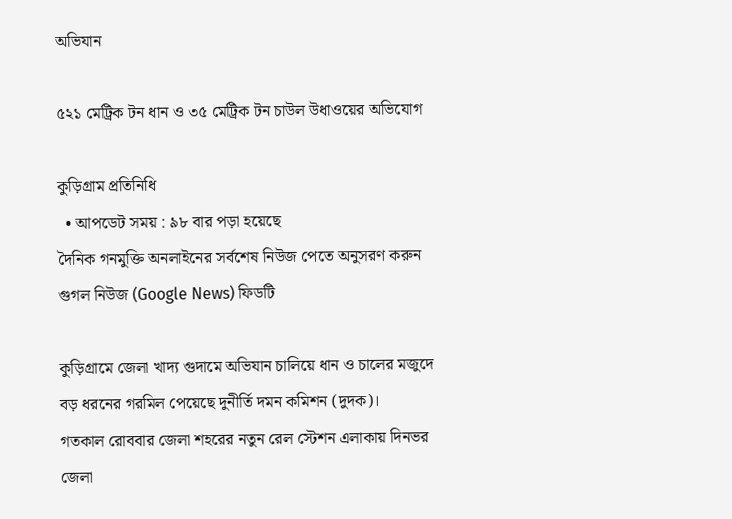অভিযান

৫২১ মেট্রিক টন ধান ও ৩৫ মেট্রিক টন চাউল উধাওয়ের অভিযোগ

কুড়িগ্রাম প্রতিনিধি
  • আপডেট সময় : ৯৮ বার পড়া হয়েছে
দৈনিক গনমুক্তি অনলাইনের সর্বশেষ নিউজ পেতে অনুসরণ করুন গুগল নিউজ (Google News) ফিডটি

কুড়িগ্রামে জেলা খাদ্য গুদামে অভিযান চালিয়ে ধান ও চালের মজুদে বড় ধরনের গরমিল পেয়েছে দুনীর্তি দমন কমিশন (দুদক)।
গতকাল রোববার জেলা শহরের নতুন রেল স্টেশন এলাকায় দিনভর জেলা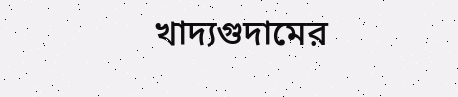খাদ্যগুদামের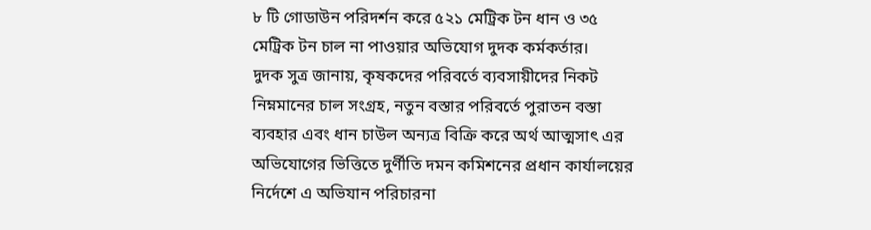৮ টি গোডাউন পরিদর্শন করে ৫২১ মেট্রিক টন ধান ও ৩৫ মেট্রিক টন চাল না পাওয়ার অভিযোগ দুদক কর্মকর্তার।
দুদক সুত্র জানায়, কৃষকদের পরিবর্তে ব্যবসায়ীদের নিকট নিম্নমানের চাল সংগ্রহ, নতুন বস্তার পরিবর্তে পুরাতন বস্তা ব্যবহার এবং ধান চাউল অন্যত্র বিক্রি করে অর্থ আত্মসাৎ এর অভিযোগের ভিত্তিতে দুর্ণীতি দমন কমিশনের প্রধান কার্যালয়ের নির্দেশে এ অভিযান পরিচারনা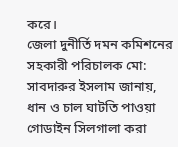করে।
জেলা দুনীর্তি দমন কমিশনের সহকারী পরিচালক মো: সাবদারুর ইসলাম জানায়, ধান ও চাল ঘাটতি পাওয়া গোডাইন সিলগালা করা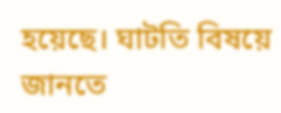হয়েছে। ঘাটতি বিষয়ে জানতে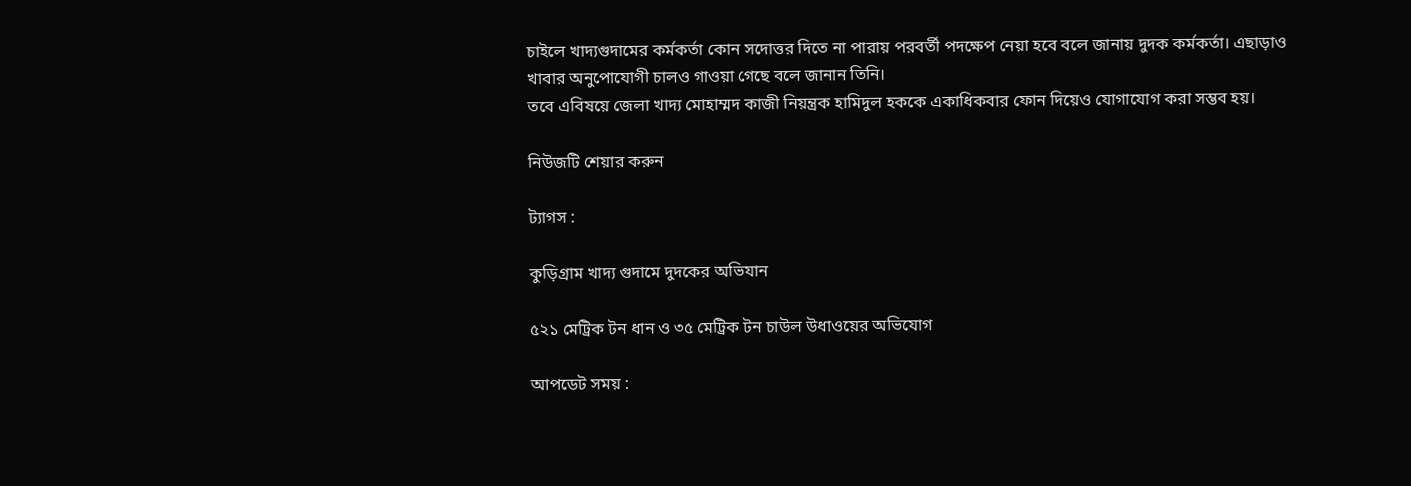চাইলে খাদ্যগুদামের কর্মকর্তা কোন সদোত্তর দিতে না পারায় পরবর্তী পদক্ষেপ নেয়া হবে বলে জানায় দুদক কর্মকর্তা। এছাড়াও খাবার অনুপোযোগী চালও গাওয়া গেছে বলে জানান তিনি।
তবে এবিষয়ে জেলা খাদ্য মোহাম্মদ কাজী নিয়ন্ত্রক হামিদুল হককে একাধিকবার ফোন দিয়েও যোগাযোগ করা সম্ভব হয়।

নিউজটি শেয়ার করুন

ট্যাগস :

কুড়িগ্রাম খাদ্য গুদামে দুদকের অভিযান

৫২১ মেট্রিক টন ধান ও ৩৫ মেট্রিক টন চাউল উধাওয়ের অভিযোগ

আপডেট সময় :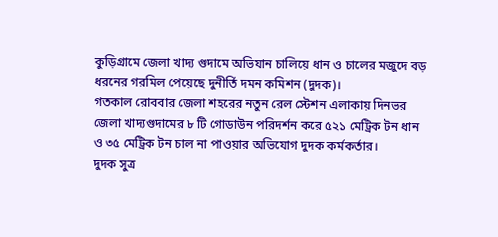কুড়িগ্রামে জেলা খাদ্য গুদামে অভিযান চালিয়ে ধান ও চালের মজুদে বড় ধরনের গরমিল পেয়েছে দুনীর্তি দমন কমিশন (দুদক)।
গতকাল রোববার জেলা শহরের নতুন রেল স্টেশন এলাকায় দিনভর জেলা খাদ্যগুদামের ৮ টি গোডাউন পরিদর্শন করে ৫২১ মেট্রিক টন ধান ও ৩৫ মেট্রিক টন চাল না পাওয়ার অভিযোগ দুদক কর্মকর্তার।
দুদক সুত্র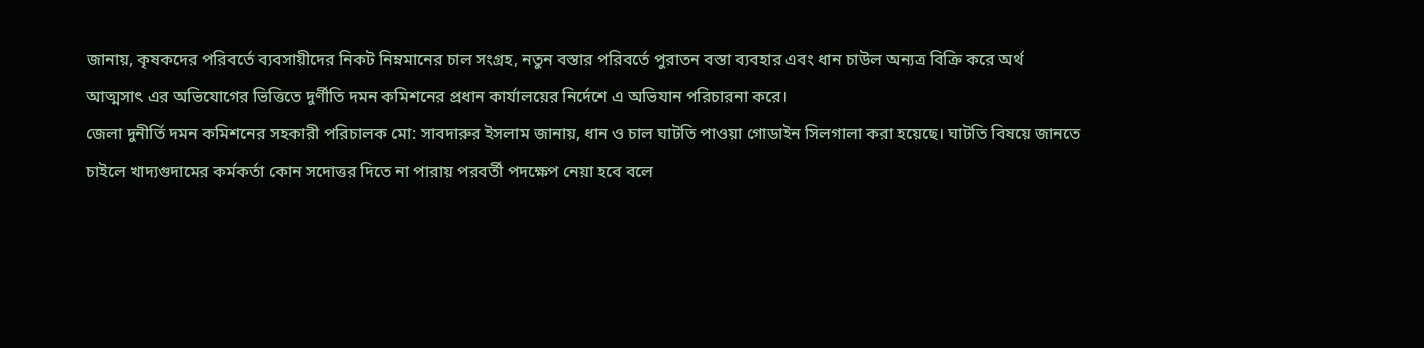জানায়, কৃষকদের পরিবর্তে ব্যবসায়ীদের নিকট নিম্নমানের চাল সংগ্রহ, নতুন বস্তার পরিবর্তে পুরাতন বস্তা ব্যবহার এবং ধান চাউল অন্যত্র বিক্রি করে অর্থ আত্মসাৎ এর অভিযোগের ভিত্তিতে দুর্ণীতি দমন কমিশনের প্রধান কার্যালয়ের নির্দেশে এ অভিযান পরিচারনা করে।
জেলা দুনীর্তি দমন কমিশনের সহকারী পরিচালক মো: সাবদারুর ইসলাম জানায়, ধান ও চাল ঘাটতি পাওয়া গোডাইন সিলগালা করা হয়েছে। ঘাটতি বিষয়ে জানতে চাইলে খাদ্যগুদামের কর্মকর্তা কোন সদোত্তর দিতে না পারায় পরবর্তী পদক্ষেপ নেয়া হবে বলে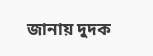জানায় দুদক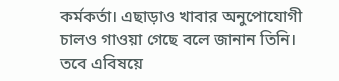কর্মকর্তা। এছাড়াও খাবার অনুপোযোগী চালও গাওয়া গেছে বলে জানান তিনি।
তবে এবিষয়ে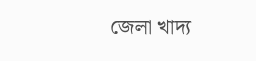জেলা খাদ্য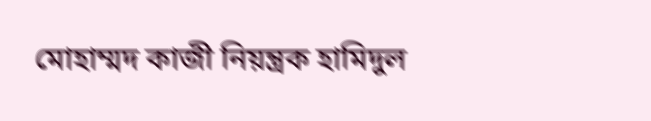মোহাম্মদ কাজী নিয়ন্ত্রক হামিদুল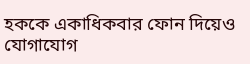হককে একাধিকবার ফোন দিয়েও যোগাযোগ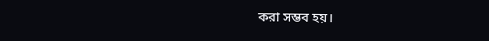করা সম্ভব হয়।